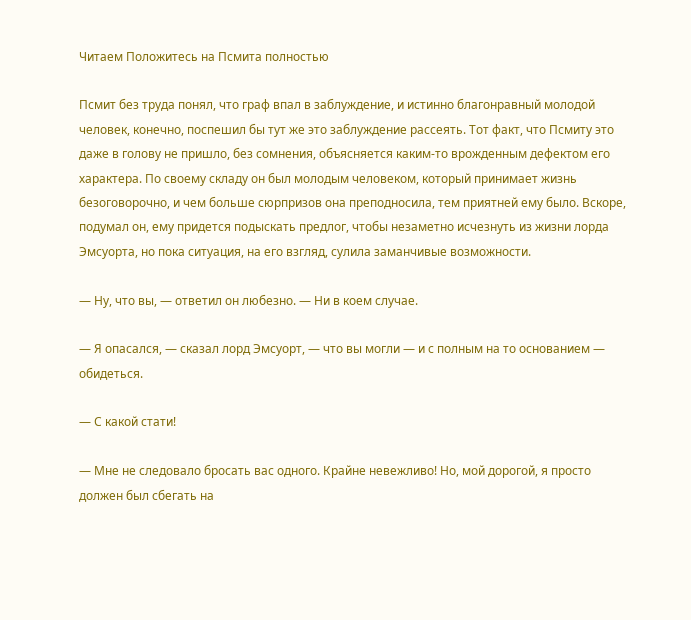Читаем Положитесь на Псмита полностью

Псмит без труда понял, что граф впал в заблуждение, и истинно благонравный молодой человек, конечно, поспешил бы тут же это заблуждение рассеять. Тот факт, что Псмиту это даже в голову не пришло, без сомнения, объясняется каким-то врожденным дефектом его характера. По своему складу он был молодым человеком, который принимает жизнь безоговорочно, и чем больше сюрпризов она преподносила, тем приятней ему было. Вскоре, подумал он, ему придется подыскать предлог, чтобы незаметно исчезнуть из жизни лорда Эмсуорта, но пока ситуация, на его взгляд, сулила заманчивые возможности.

— Ну, что вы, — ответил он любезно. — Ни в коем случае.

— Я опасался, — сказал лорд Эмсуорт, — что вы могли — и с полным на то основанием — обидеться.

— С какой стати!

— Мне не следовало бросать вас одного. Крайне невежливо! Но, мой дорогой, я просто должен был сбегать на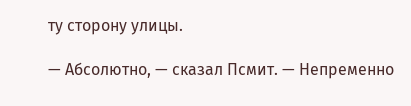ту сторону улицы.

— Абсолютно, — сказал Псмит. — Непременно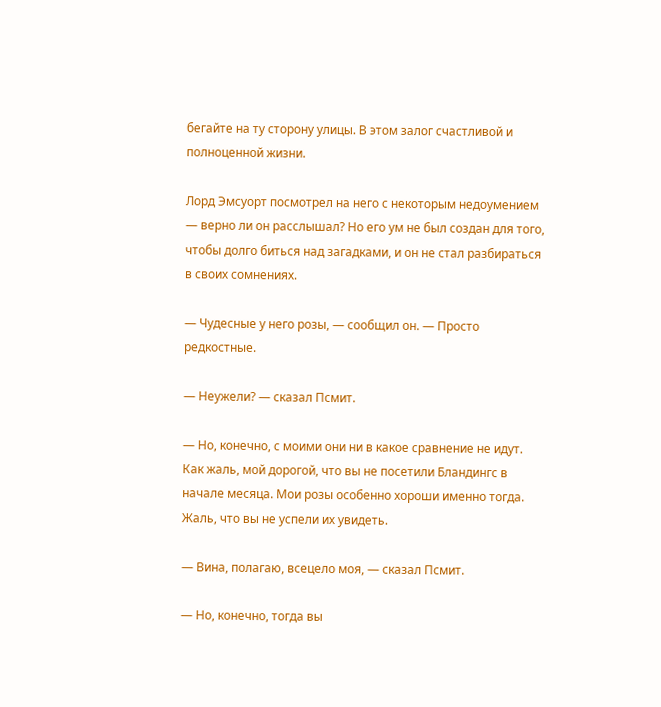бегайте на ту сторону улицы. В этом залог счастливой и полноценной жизни.

Лорд Эмсуорт посмотрел на него с некоторым недоумением — верно ли он расслышал? Но его ум не был создан для того, чтобы долго биться над загадками, и он не стал разбираться в своих сомнениях.

— Чудесные у него розы, — сообщил он. — Просто редкостные.

— Неужели? — сказал Псмит.

— Но, конечно, с моими они ни в какое сравнение не идут. Как жаль, мой дорогой, что вы не посетили Бландингс в начале месяца. Мои розы особенно хороши именно тогда. Жаль, что вы не успели их увидеть.

— Вина, полагаю, всецело моя, — сказал Псмит.

— Но, конечно, тогда вы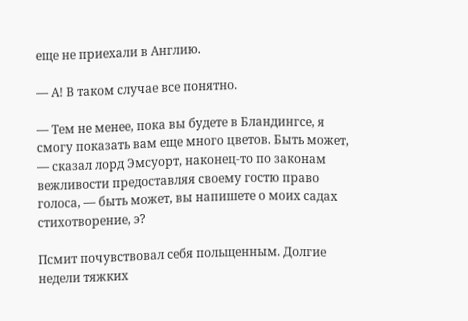еще не приехали в Англию.

— А! В таком случае все понятно.

— Тем не менее, пока вы будете в Бландингсе, я смогу показать вам еще много цветов. Быть может, — сказал лорд Эмсуорт, наконец-то по законам вежливости предоставляя своему гостю право голоса, — быть может, вы напишете о моих садах стихотворение, э?

Псмит почувствовал себя польщенным. Долгие недели тяжких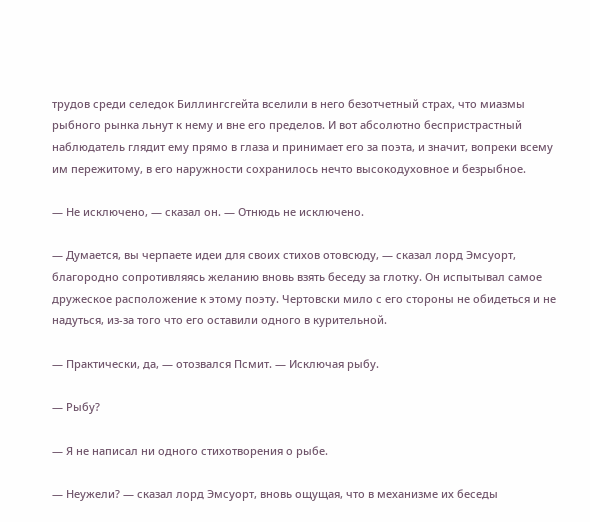трудов среди селедок Биллингсгейта вселили в него безотчетный страх, что миазмы рыбного рынка льнут к нему и вне его пределов. И вот абсолютно беспристрастный наблюдатель глядит ему прямо в глаза и принимает его за поэта, и значит, вопреки всему им пережитому, в его наружности сохранилось нечто высокодуховное и безрыбное.

— Не исключено, — сказал он. — Отнюдь не исключено.

— Думается, вы черпаете идеи для своих стихов отовсюду, — сказал лорд Эмсуорт, благородно сопротивляясь желанию вновь взять беседу за глотку. Он испытывал самое дружеское расположение к этому поэту. Чертовски мило с его стороны не обидеться и не надуться, из-за того что его оставили одного в курительной.

— Практически, да, — отозвался Псмит. — Исключая рыбу.

— Рыбу?

— Я не написал ни одного стихотворения о рыбе.

— Неужели? — сказал лорд Эмсуорт, вновь ощущая, что в механизме их беседы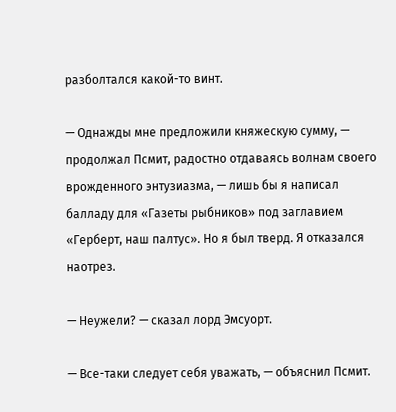разболтался какой-то винт.

— Однажды мне предложили княжескую сумму, — продолжал Псмит, радостно отдаваясь волнам своего врожденного энтузиазма, — лишь бы я написал балладу для «Газеты рыбников» под заглавием «Герберт, наш палтус». Но я был тверд. Я отказался наотрез.

— Неужели? — сказал лорд Эмсуорт.

— Все-таки следует себя уважать, — объяснил Псмит.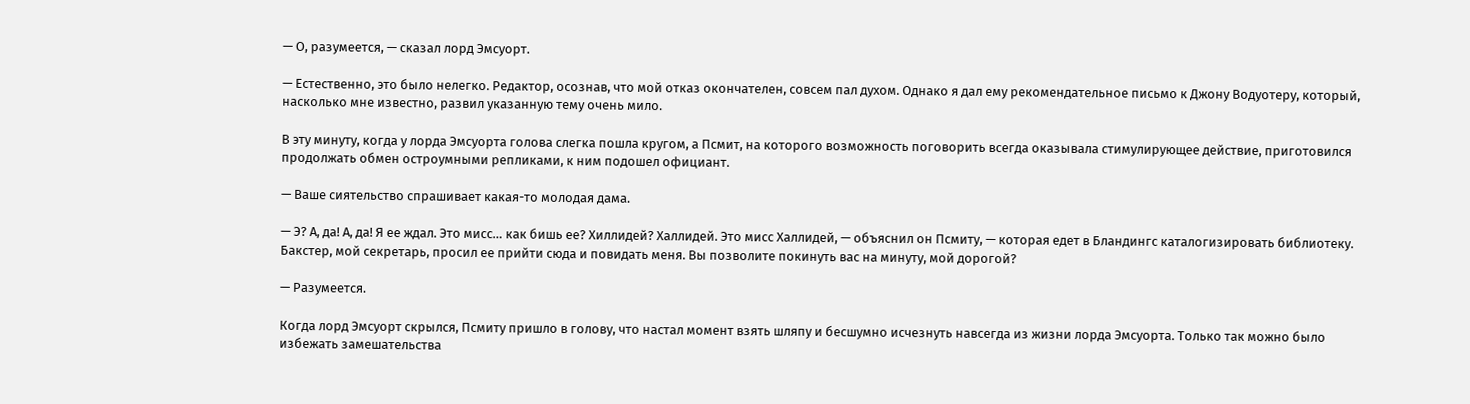— О, разумеется, — сказал лорд Эмсуорт.

— Естественно, это было нелегко. Редактор, осознав, что мой отказ окончателен, совсем пал духом. Однако я дал ему рекомендательное письмо к Джону Водуотеру, который, насколько мне известно, развил указанную тему очень мило.

В эту минуту, когда у лорда Эмсуорта голова слегка пошла кругом, а Псмит, на которого возможность поговорить всегда оказывала стимулирующее действие, приготовился продолжать обмен остроумными репликами, к ним подошел официант.

— Ваше сиятельство спрашивает какая-то молодая дама.

— Э? А, да! А, да! Я ее ждал. Это мисс… как бишь ее? Хиллидей? Халлидей. Это мисс Халлидей, — объяснил он Псмиту, — которая едет в Бландингс каталогизировать библиотеку. Бакстер, мой секретарь, просил ее прийти сюда и повидать меня. Вы позволите покинуть вас на минуту, мой дорогой?

— Разумеется.

Когда лорд Эмсуорт скрылся, Псмиту пришло в голову, что настал момент взять шляпу и бесшумно исчезнуть навсегда из жизни лорда Эмсуорта. Только так можно было избежать замешательства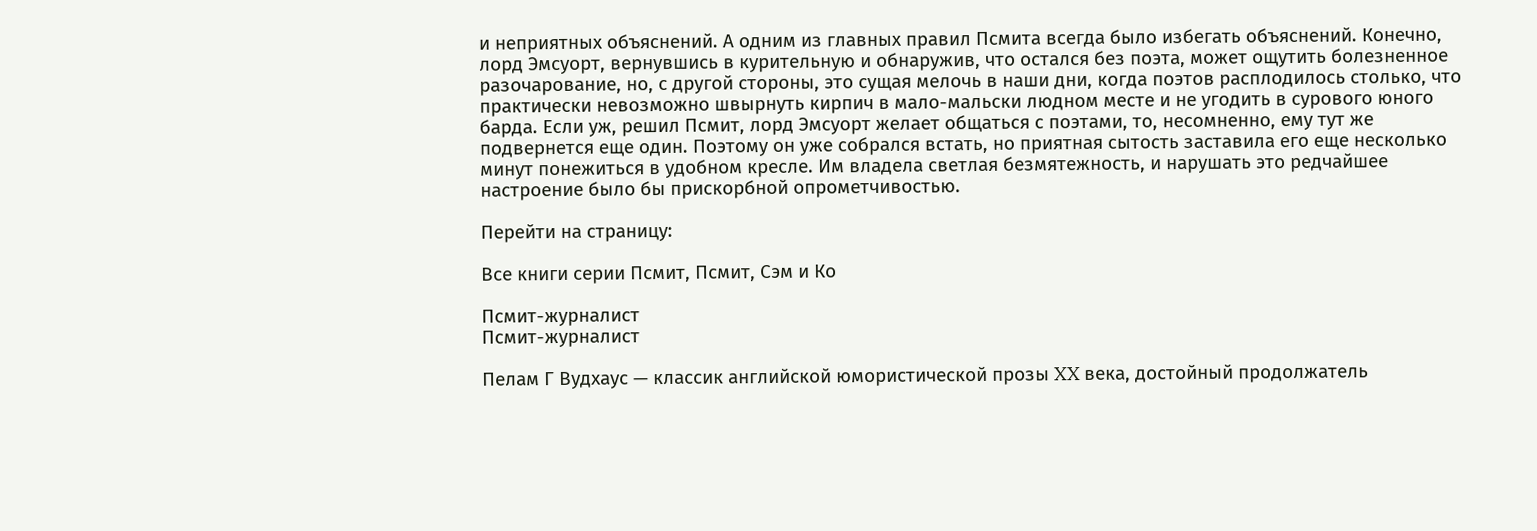и неприятных объяснений. А одним из главных правил Псмита всегда было избегать объяснений. Конечно, лорд Эмсуорт, вернувшись в курительную и обнаружив, что остался без поэта, может ощутить болезненное разочарование, но, с другой стороны, это сущая мелочь в наши дни, когда поэтов расплодилось столько, что практически невозможно швырнуть кирпич в мало-мальски людном месте и не угодить в сурового юного барда. Если уж, решил Псмит, лорд Эмсуорт желает общаться с поэтами, то, несомненно, ему тут же подвернется еще один. Поэтому он уже собрался встать, но приятная сытость заставила его еще несколько минут понежиться в удобном кресле. Им владела светлая безмятежность, и нарушать это редчайшее настроение было бы прискорбной опрометчивостью.

Перейти на страницу:

Все книги серии Псмит, Псмит, Сэм и Ко

Псмит-журналист
Псмит-журналист

Пелам Г Вудхаус — классик английской юмористической прозы XX века, достойный продолжатель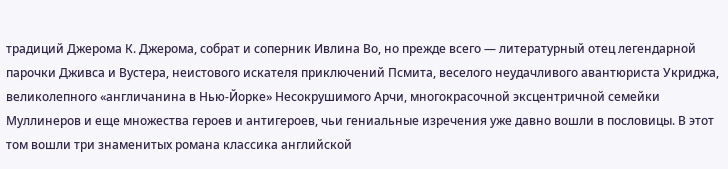традиций Джерома К. Джерома, собрат и соперник Ивлина Во, но прежде всего — литературный отец легендарной парочки Дживса и Вустера, неистового искателя приключений Псмита, веселого неудачливого авантюриста Укриджа, великолепного «англичанина в Нью-Йорке» Несокрушимого Арчи, многокрасочной эксцентричной семейки Муллинеров и еще множества героев и антигероев, чьи гениальные изречения уже давно вошли в пословицы. В этот том вошли три знаменитых романа классика английской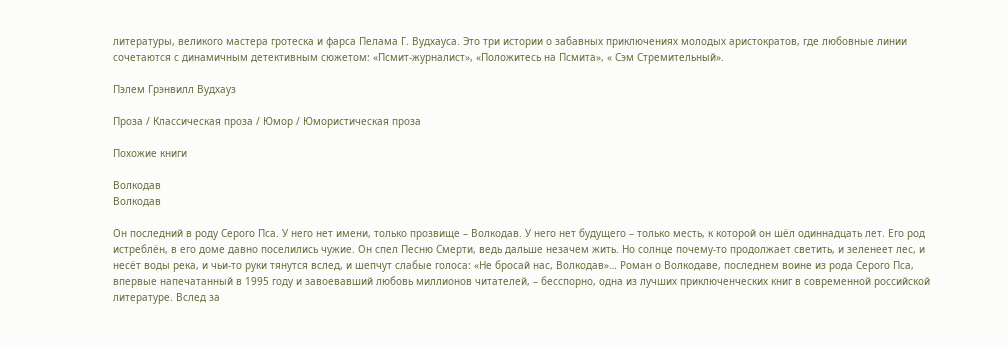литературы, великого мастера гротеска и фарса Пелама Г. Вудхауса. Это три истории о забавных приключениях молодых аристократов, где любовные линии сочетаются с динамичным детективным сюжетом: «Псмит-журналист», «Положитесь на Псмита», « Сэм Стремительный».

Пэлем Грэнвилл Вудхауз

Проза / Классическая проза / Юмор / Юмористическая проза

Похожие книги

Волкодав
Волкодав

Он последний в роду Серого Пса. У него нет имени, только прозвище – Волкодав. У него нет будущего – только месть, к которой он шёл одиннадцать лет. Его род истреблён, в его доме давно поселились чужие. Он спел Песню Смерти, ведь дальше незачем жить. Но солнце почему-то продолжает светить, и зеленеет лес, и несёт воды река, и чьи-то руки тянутся вслед, и шепчут слабые голоса: «Не бросай нас, Волкодав»… Роман о Волкодаве, последнем воине из рода Серого Пса, впервые напечатанный в 1995 году и завоевавший любовь миллионов читателей, – бесспорно, одна из лучших приключенческих книг в современной российской литературе. Вслед за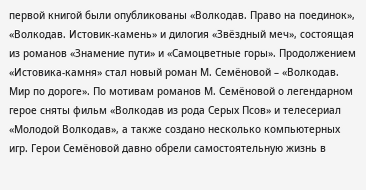первой книгой были опубликованы «Волкодав. Право на поединок», «Волкодав. Истовик-камень» и дилогия «Звёздный меч», состоящая из романов «Знамение пути» и «Самоцветные горы». Продолжением «Истовика-камня» стал новый роман М. Семёновой – «Волкодав. Мир по дороге». По мотивам романов М. Семёновой о легендарном герое сняты фильм «Волкодав из рода Серых Псов» и телесериал «Молодой Волкодав», а также создано несколько компьютерных игр. Герои Семёновой давно обрели самостоятельную жизнь в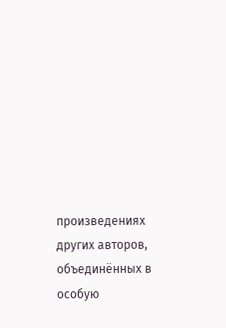произведениях других авторов, объединённых в особую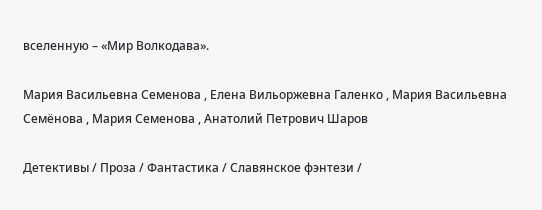вселенную – «Мир Волкодава».

Мария Васильевна Семенова , Елена Вильоржевна Галенко , Мария Васильевна Семёнова , Мария Семенова , Анатолий Петрович Шаров

Детективы / Проза / Фантастика / Славянское фэнтези /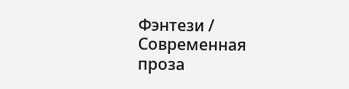Фэнтези / Современная проза